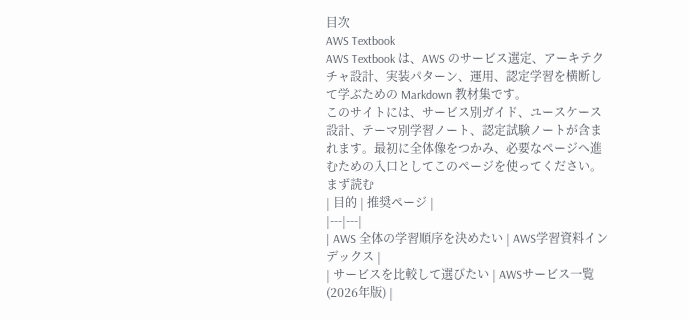目次
AWS Textbook
AWS Textbook は、AWS のサービス選定、アーキテクチャ設計、実装パターン、運用、認定学習を横断して学ぶための Markdown 教材集です。
このサイトには、サービス別ガイド、ユースケース設計、テーマ別学習ノート、認定試験ノートが含まれます。最初に全体像をつかみ、必要なページへ進むための入口としてこのページを使ってください。
まず読む
| 目的 | 推奨ページ |
|---|---|
| AWS 全体の学習順序を決めたい | AWS学習資料インデックス |
| サービスを比較して選びたい | AWSサービス一覧(2026年版) |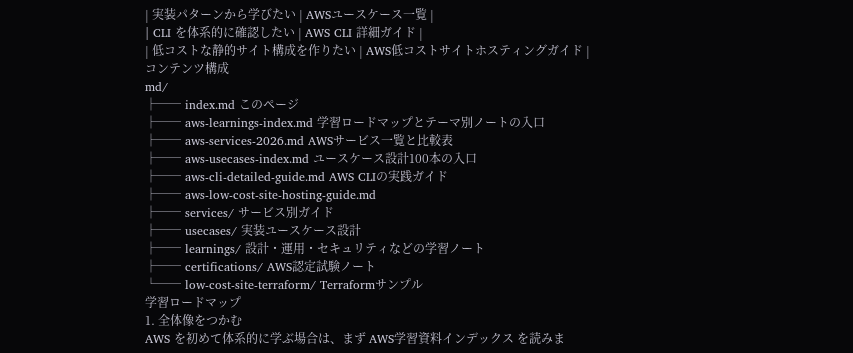| 実装パターンから学びたい | AWSユースケース一覧 |
| CLI を体系的に確認したい | AWS CLI 詳細ガイド |
| 低コストな静的サイト構成を作りたい | AWS低コストサイトホスティングガイド |
コンテンツ構成
md/
├── index.md このページ
├── aws-learnings-index.md 学習ロードマップとテーマ別ノートの入口
├── aws-services-2026.md AWSサービス一覧と比較表
├── aws-usecases-index.md ユースケース設計100本の入口
├── aws-cli-detailed-guide.md AWS CLIの実践ガイド
├── aws-low-cost-site-hosting-guide.md
├── services/ サービス別ガイド
├── usecases/ 実装ユースケース設計
├── learnings/ 設計・運用・セキュリティなどの学習ノート
├── certifications/ AWS認定試験ノート
└── low-cost-site-terraform/ Terraformサンプル
学習ロードマップ
1. 全体像をつかむ
AWS を初めて体系的に学ぶ場合は、まず AWS学習資料インデックス を読みま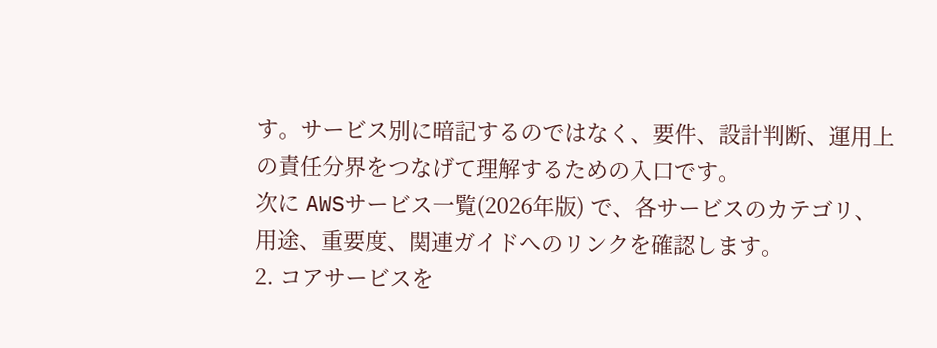す。サービス別に暗記するのではなく、要件、設計判断、運用上の責任分界をつなげて理解するための入口です。
次に AWSサービス一覧(2026年版) で、各サービスのカテゴリ、用途、重要度、関連ガイドへのリンクを確認します。
2. コアサービスを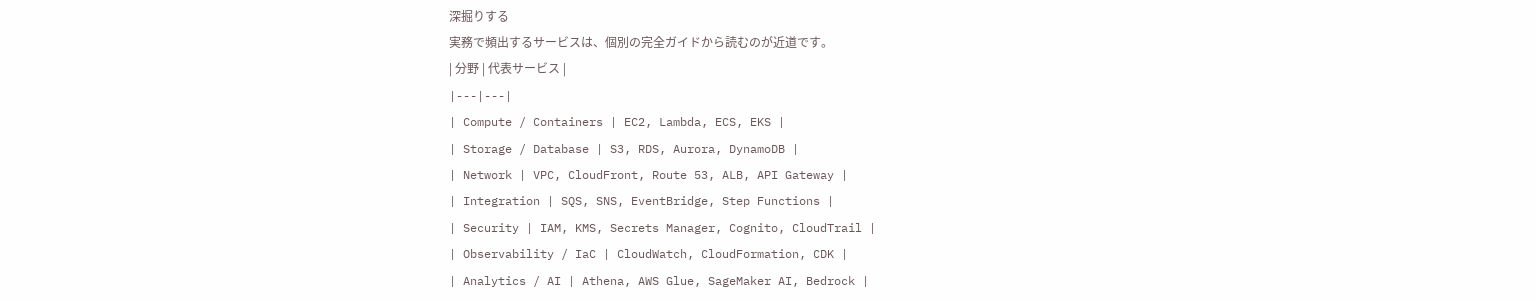深掘りする
実務で頻出するサービスは、個別の完全ガイドから読むのが近道です。
| 分野 | 代表サービス |
|---|---|
| Compute / Containers | EC2, Lambda, ECS, EKS |
| Storage / Database | S3, RDS, Aurora, DynamoDB |
| Network | VPC, CloudFront, Route 53, ALB, API Gateway |
| Integration | SQS, SNS, EventBridge, Step Functions |
| Security | IAM, KMS, Secrets Manager, Cognito, CloudTrail |
| Observability / IaC | CloudWatch, CloudFormation, CDK |
| Analytics / AI | Athena, AWS Glue, SageMaker AI, Bedrock |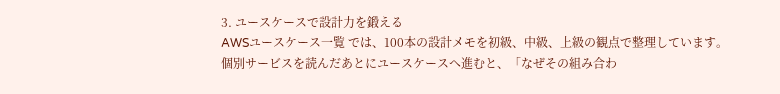3. ユースケースで設計力を鍛える
AWSユースケース一覧 では、100本の設計メモを初級、中級、上級の観点で整理しています。個別サービスを読んだあとにユースケースへ進むと、「なぜその組み合わ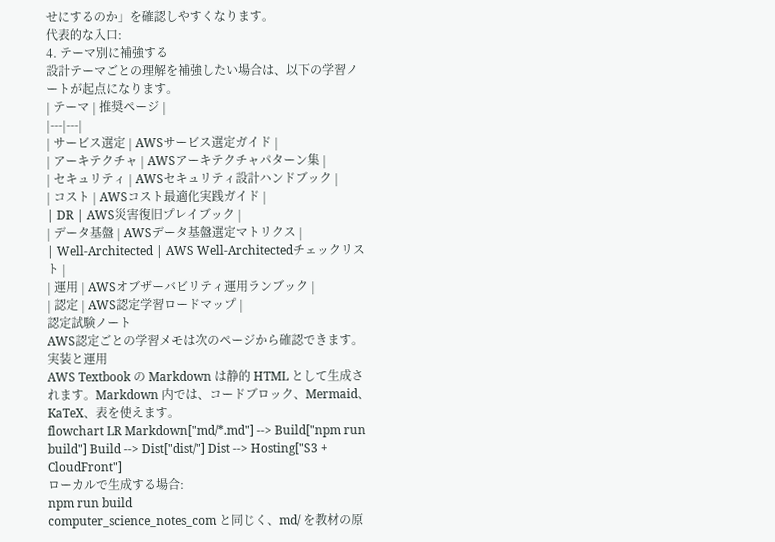せにするのか」を確認しやすくなります。
代表的な入口:
4. テーマ別に補強する
設計テーマごとの理解を補強したい場合は、以下の学習ノートが起点になります。
| テーマ | 推奨ページ |
|---|---|
| サービス選定 | AWSサービス選定ガイド |
| アーキテクチャ | AWSアーキテクチャパターン集 |
| セキュリティ | AWSセキュリティ設計ハンドブック |
| コスト | AWSコスト最適化実践ガイド |
| DR | AWS災害復旧プレイブック |
| データ基盤 | AWSデータ基盤選定マトリクス |
| Well-Architected | AWS Well-Architectedチェックリスト |
| 運用 | AWSオブザーバビリティ運用ランブック |
| 認定 | AWS認定学習ロードマップ |
認定試験ノート
AWS認定ごとの学習メモは次のページから確認できます。
実装と運用
AWS Textbook の Markdown は静的 HTML として生成されます。Markdown 内では、コードブロック、Mermaid、KaTeX、表を使えます。
flowchart LR Markdown["md/*.md"] --> Build["npm run build"] Build --> Dist["dist/"] Dist --> Hosting["S3 + CloudFront"]
ローカルで生成する場合:
npm run build
computer_science_notes_com と同じく、md/ を教材の原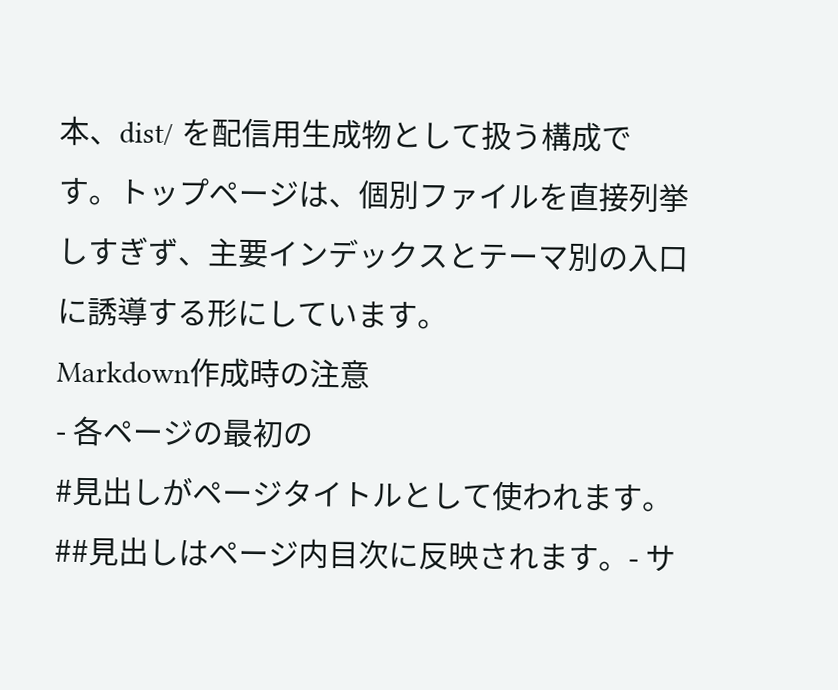本、dist/ を配信用生成物として扱う構成です。トップページは、個別ファイルを直接列挙しすぎず、主要インデックスとテーマ別の入口に誘導する形にしています。
Markdown作成時の注意
- 各ページの最初の
#見出しがページタイトルとして使われます。 ##見出しはページ内目次に反映されます。- サ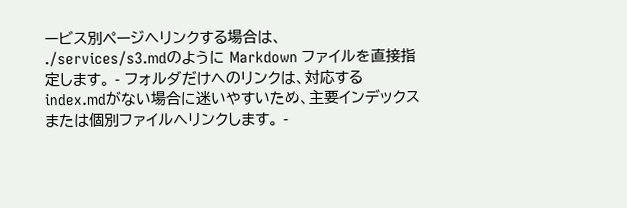ービス別ページへリンクする場合は、
./services/s3.mdのように Markdown ファイルを直接指定します。 - フォルダだけへのリンクは、対応する
index.mdがない場合に迷いやすいため、主要インデックスまたは個別ファイルへリンクします。 -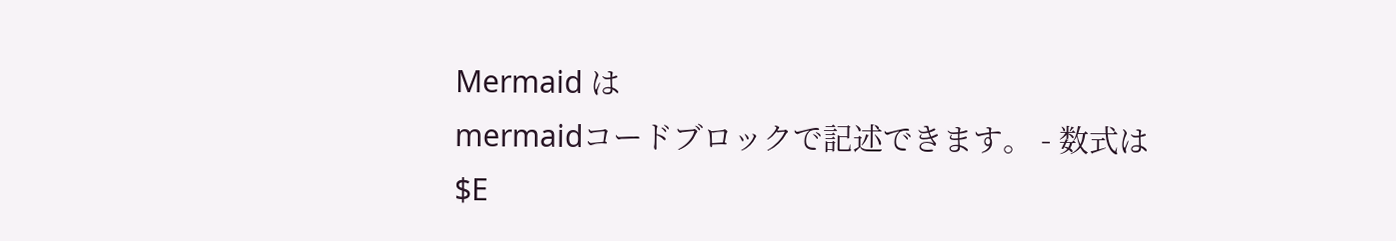Mermaid は
mermaidコードブロックで記述できます。 - 数式は
$E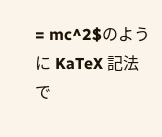= mc^2$のように KaTeX 記法で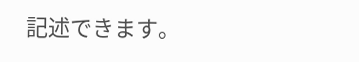記述できます。